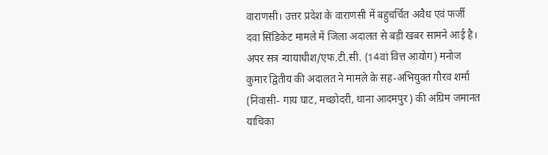वाराणसी। उत्तर प्रदेश के वाराणसी में बहुचर्चित अवैध एवं फर्जी दवा सिंडिकेट मामले में जिला अदालत से बड़ी खबर सामने आई है। अपर सत्र न्यायाधीश/एफ.टी.सी. (14वां वित्त आयोग) मनोज कुमार द्वितीय की अदालत ने मामले के सह-अभियुक्त गौरव शर्मा (निवासी- गाय घाट, मच्छोदरी, थाना आदमपुर) की अग्रिम जमानत याचिका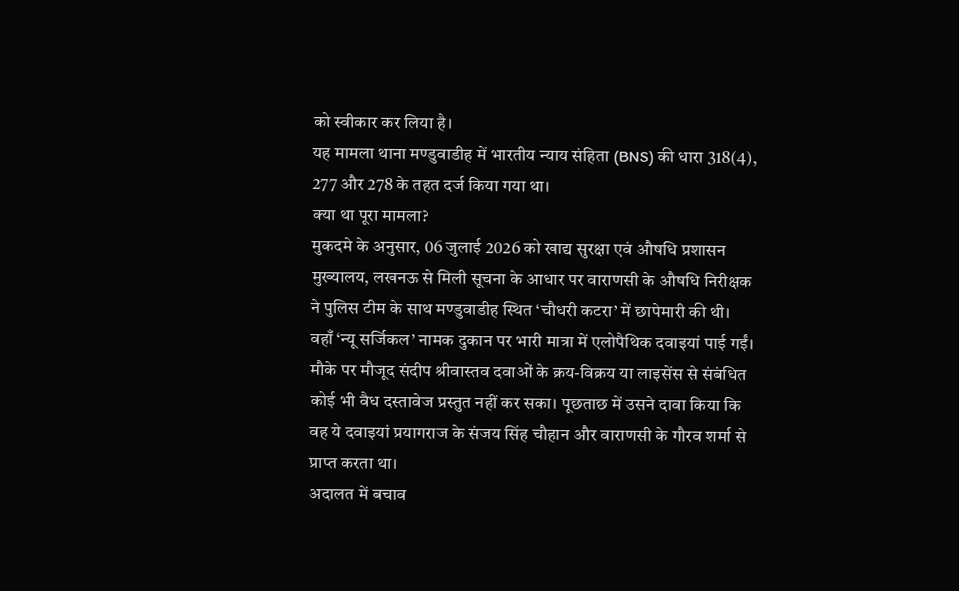को स्वीकार कर लिया है।
यह मामला थाना मण्डुवाडीह में भारतीय न्याय संहिता (BNS) की धारा 318(4), 277 और 278 के तहत दर्ज किया गया था।
क्या था पूरा मामला?
मुकदमे के अनुसार, 06 जुलाई 2026 को खाद्य सुरक्षा एवं औषधि प्रशासन मुख्यालय, लखनऊ से मिली सूचना के आधार पर वाराणसी के औषधि निरीक्षक ने पुलिस टीम के साथ मण्डुवाडीह स्थित ‘चौधरी कटरा’ में छापेमारी की थी।
वहाँ ‘न्यू सर्जिकल’ नामक दुकान पर भारी मात्रा में एलोपैथिक दवाइयां पाई गईं। मौके पर मौजूद संदीप श्रीवास्तव दवाओं के क्रय-विक्रय या लाइसेंस से संबंधित कोई भी वैध दस्तावेज प्रस्तुत नहीं कर सका। पूछताछ में उसने दावा किया कि वह ये दवाइयां प्रयागराज के संजय सिंह चौहान और वाराणसी के गौरव शर्मा से प्राप्त करता था।
अदालत में बचाव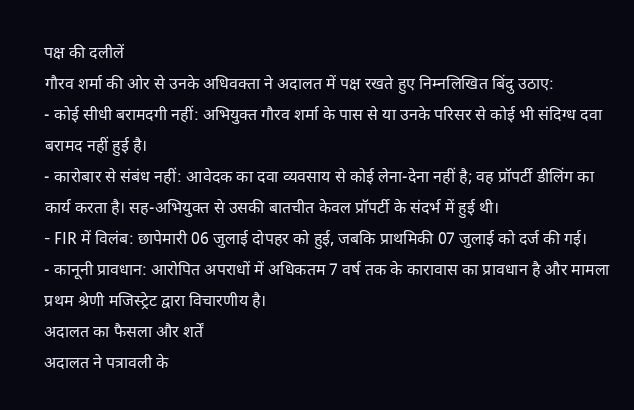पक्ष की दलीलें
गौरव शर्मा की ओर से उनके अधिवक्ता ने अदालत में पक्ष रखते हुए निम्नलिखित बिंदु उठाए:
- कोई सीधी बरामदगी नहीं: अभियुक्त गौरव शर्मा के पास से या उनके परिसर से कोई भी संदिग्ध दवा बरामद नहीं हुई है।
- कारोबार से संबंध नहीं: आवेदक का दवा व्यवसाय से कोई लेना-देना नहीं है; वह प्रॉपर्टी डीलिंग का कार्य करता है। सह-अभियुक्त से उसकी बातचीत केवल प्रॉपर्टी के संदर्भ में हुई थी।
- FIR में विलंब: छापेमारी 06 जुलाई दोपहर को हुई, जबकि प्राथमिकी 07 जुलाई को दर्ज की गई।
- कानूनी प्रावधान: आरोपित अपराधों में अधिकतम 7 वर्ष तक के कारावास का प्रावधान है और मामला प्रथम श्रेणी मजिस्ट्रेट द्वारा विचारणीय है।
अदालत का फैसला और शर्तें
अदालत ने पत्रावली के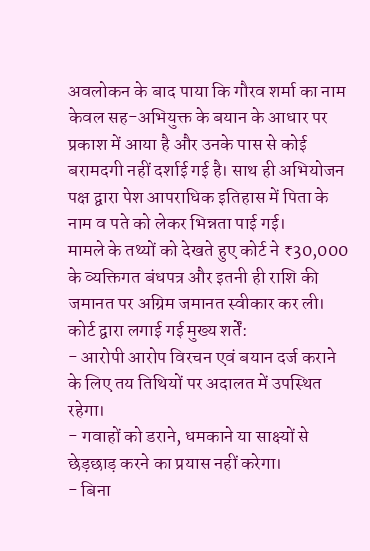अवलोकन के बाद पाया कि गौरव शर्मा का नाम केवल सह-अभियुक्त के बयान के आधार पर प्रकाश में आया है और उनके पास से कोई बरामदगी नहीं दर्शाई गई है। साथ ही अभियोजन पक्ष द्वारा पेश आपराधिक इतिहास में पिता के नाम व पते को लेकर भिन्नता पाई गई।
मामले के तथ्यों को देखते हुए कोर्ट ने ₹30,000 के व्यक्तिगत बंधपत्र और इतनी ही राशि की जमानत पर अग्रिम जमानत स्वीकार कर ली।
कोर्ट द्वारा लगाई गई मुख्य शर्तें:
- आरोपी आरोप विरचन एवं बयान दर्ज कराने के लिए तय तिथियों पर अदालत में उपस्थित रहेगा।
- गवाहों को डराने, धमकाने या साक्ष्यों से छेड़छाड़ करने का प्रयास नहीं करेगा।
- बिना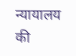न्यायालय की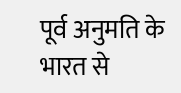पूर्व अनुमति के भारत से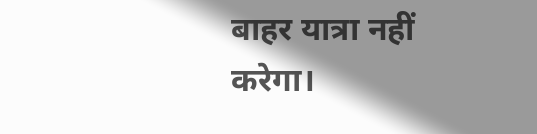बाहर यात्रा नहीं करेगा।